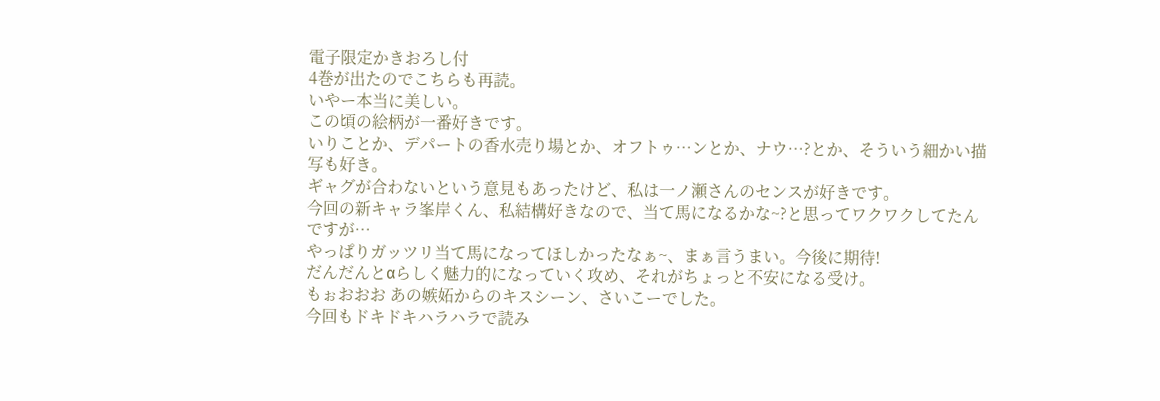電子限定かきおろし付
4巻が出たのでこちらも再読。
いやー本当に美しい。
この頃の絵柄が一番好きです。
いりことか、デパートの香水売り場とか、オフトゥ…ンとか、ナウ…?とか、そういう細かい描写も好き。
ギャグが合わないという意見もあったけど、私は一ノ瀬さんのセンスが好きです。
今回の新キャラ峯岸くん、私結構好きなので、当て馬になるかな~?と思ってワクワクしてたんですが…
やっぱりガッツリ当て馬になってほしかったなぁ~、まぁ言うまい。今後に期待!
だんだんとαらしく魅力的になっていく攻め、それがちょっと不安になる受け。
もぉおおお あの嫉妬からのキスシーン、さいこーでした。
今回もドキドキハラハラで読み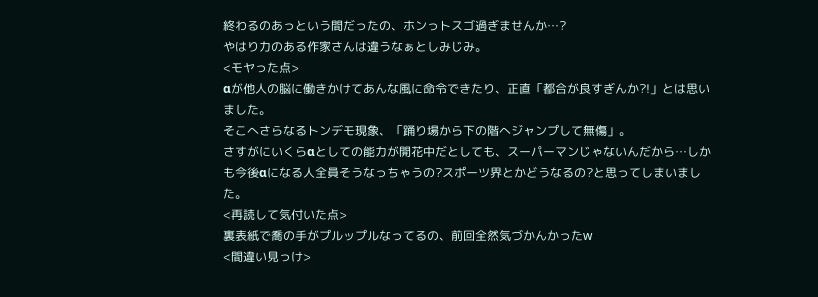終わるのあっという間だったの、ホンっトスゴ過ぎませんか…?
やはり力のある作家さんは違うなぁとしみじみ。
<モヤった点>
αが他人の脳に働きかけてあんな風に命令できたり、正直「都合が良すぎんか?!」とは思いました。
そこへさらなるトンデモ現象、「踊り場から下の階へジャンプして無傷」。
さすがにいくらαとしての能力が開花中だとしても、スーパーマンじゃないんだから…しかも今後αになる人全員そうなっちゃうの?スポーツ界とかどうなるの?と思ってしまいました。
<再読して気付いた点>
裏表紙で喬の手がプルップルなってるの、前回全然気づかんかったw
<間違い見っけ>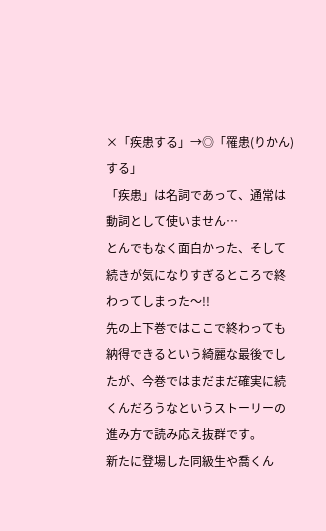×「疾患する」→◎「罹患(りかん)する」
「疾患」は名詞であって、通常は動詞として使いません…
とんでもなく面白かった、そして続きが気になりすぎるところで終わってしまった〜!!
先の上下巻ではここで終わっても納得できるという綺麗な最後でしたが、今巻ではまだまだ確実に続くんだろうなというストーリーの進み方で読み応え抜群です。
新たに登場した同級生や喬くん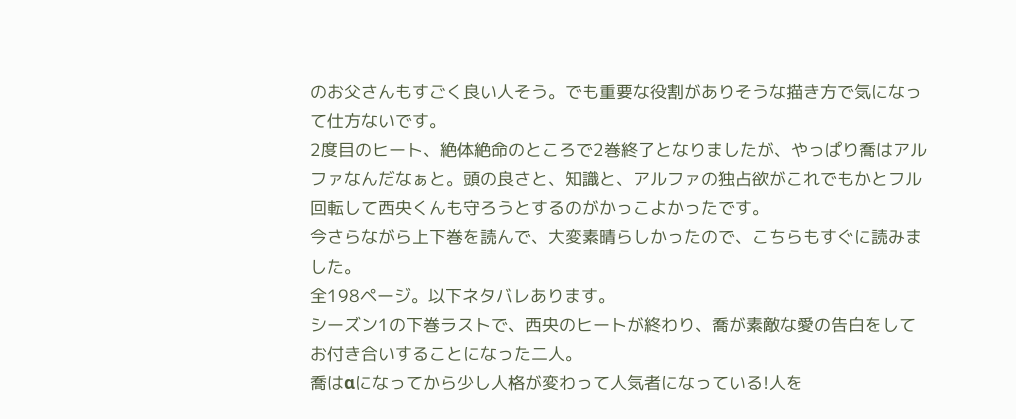のお父さんもすごく良い人そう。でも重要な役割がありそうな描き方で気になって仕方ないです。
2度目のヒート、絶体絶命のところで2巻終了となりましたが、やっぱり喬はアルファなんだなぁと。頭の良さと、知識と、アルファの独占欲がこれでもかとフル回転して西央くんも守ろうとするのがかっこよかったです。
今さらながら上下巻を読んで、大変素晴らしかったので、こちらもすぐに読みました。
全198ページ。以下ネタバレあります。
シーズン1の下巻ラストで、西央のヒートが終わり、喬が素敵な愛の告白をしてお付き合いすることになった二人。
喬はαになってから少し人格が変わって人気者になっている!人を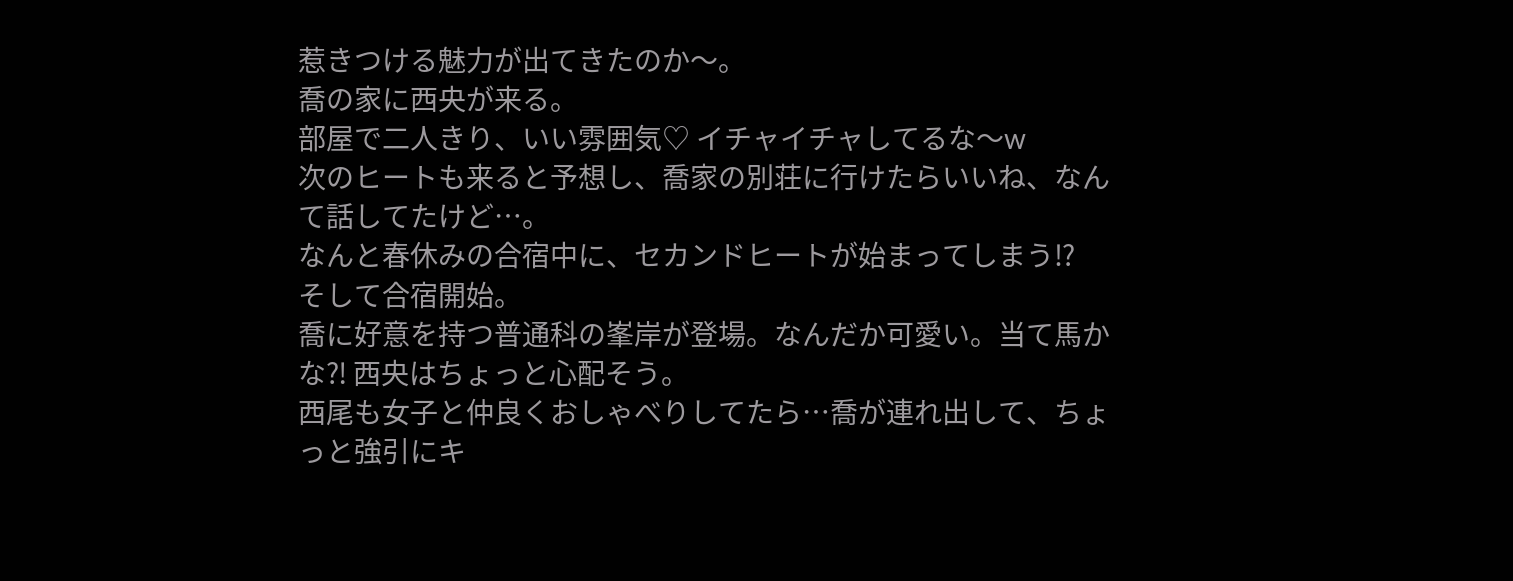惹きつける魅力が出てきたのか〜。
喬の家に西央が来る。
部屋で二人きり、いい雰囲気♡ イチャイチャしてるな〜w
次のヒートも来ると予想し、喬家の別荘に行けたらいいね、なんて話してたけど…。
なんと春休みの合宿中に、セカンドヒートが始まってしまう⁉
そして合宿開始。
喬に好意を持つ普通科の峯岸が登場。なんだか可愛い。当て馬かな⁈ 西央はちょっと心配そう。
西尾も女子と仲良くおしゃべりしてたら…喬が連れ出して、ちょっと強引にキ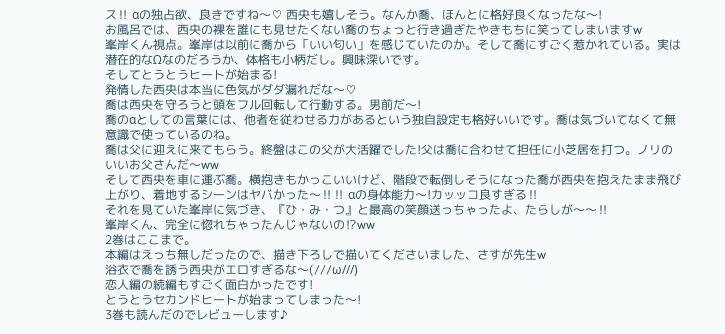ス‼ αの独占欲、良きですね〜♡ 西央も嬉しそう。なんか喬、ほんとに格好良くなったな〜!
お風呂では、西央の裸を誰にも見せたくない喬のちょっと行き過ぎたやきもちに笑ってしまいますw
峯岸くん視点。峯岸は以前に喬から「いい匂い」を感じていたのか。そして喬にすごく惹かれている。実は潜在的なΩなのだろうか、体格も小柄だし。興味深いです。
そしてとうとうヒートが始まる!
発情した西央は本当に色気がダダ漏れだな〜♡
喬は西央を守ろうと頭をフル回転して行動する。男前だ〜!
喬のαとしての言葉には、他者を従わせる力があるという独自設定も格好いいです。喬は気づいてなくて無意識で使っているのね。
喬は父に迎えに来てもらう。終盤はこの父が大活躍でした!父は喬に合わせて担任に小芝居を打つ。ノリのいいお父さんだ〜ww
そして西央を車に運ぶ喬。横抱きもかっこいいけど、階段で転倒しそうになった喬が西央を抱えたまま飛び上がり、着地するシーンはヤバかった〜‼‼ αの身体能力〜!カッッコ良すぎる‼
それを見ていた峯岸に気づき、『ひ・み・つ』と最高の笑顔送っちゃったよ、たらしが〜〜‼
峯岸くん、完全に惚れちゃったんじゃないの⁉ww
2巻はここまで。
本編はえっち無しだったので、描き下ろしで描いてくださいました、さすが先生w
浴衣で喬を誘う西央がエロすぎるな〜(///ω///)
恋人編の続編もすごく面白かったです!
とうとうセカンドヒートが始まってしまった〜!
3巻も読んだのでレビューします♪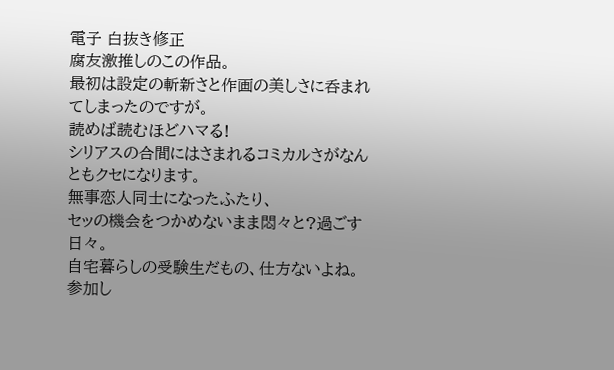電子 白抜き修正
腐友激推しのこの作品。
最初は設定の斬新さと作画の美しさに呑まれてしまったのですが。
読めば読むほどハマる!
シリアスの合間にはさまれるコミカルさがなんともクセになります。
無事恋人同士になったふたり、
セッの機会をつかめないまま悶々と?過ごす日々。
自宅暮らしの受験生だもの、仕方ないよね。
参加し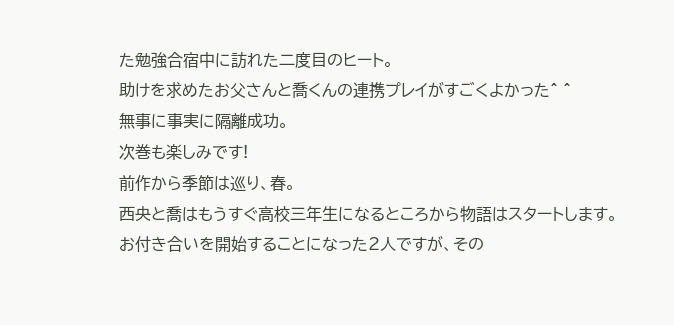た勉強合宿中に訪れた二度目のヒート。
助けを求めたお父さんと喬くんの連携プレイがすごくよかった^ ^
無事に事実に隔離成功。
次巻も楽しみです!
前作から季節は巡り、春。
西央と喬はもうすぐ高校三年生になるところから物語はスタートします。
お付き合いを開始することになった2人ですが、その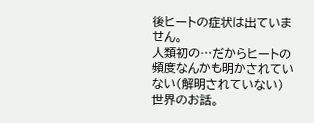後ヒートの症状は出ていません。
人類初の…だからヒートの頻度なんかも明かされていない(解明されていない)世界のお話。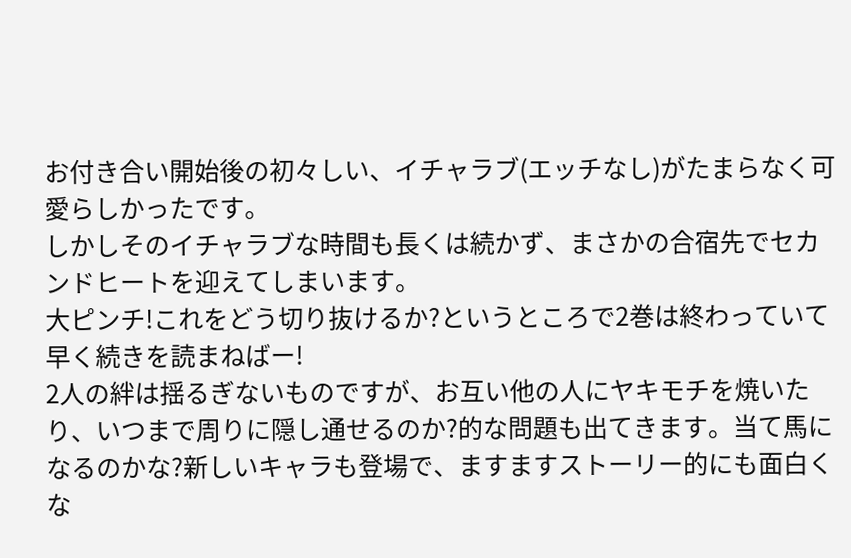お付き合い開始後の初々しい、イチャラブ(エッチなし)がたまらなく可愛らしかったです。
しかしそのイチャラブな時間も長くは続かず、まさかの合宿先でセカンドヒートを迎えてしまいます。
大ピンチ!これをどう切り抜けるか?というところで2巻は終わっていて早く続きを読まねばー!
2人の絆は揺るぎないものですが、お互い他の人にヤキモチを焼いたり、いつまで周りに隠し通せるのか?的な問題も出てきます。当て馬になるのかな?新しいキャラも登場で、ますますストーリー的にも面白くな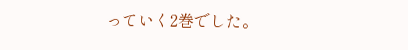っていく2巻でした。